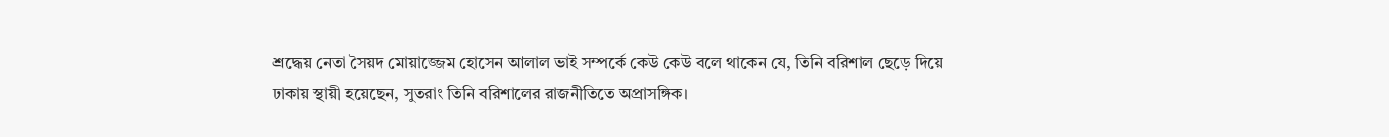শ্রদ্ধেয় নেতা সৈয়দ মোয়াজ্জেম হোসেন আলাল ভাই সম্পর্কে কেউ কেউ বলে থাকেন যে, তিনি বরিশাল ছেড়ে দিয়ে ঢাকায় স্থায়ী হয়েছেন, সুতরাং তিনি বরিশালের রাজনীতিতে অপ্রাসঙ্গিক।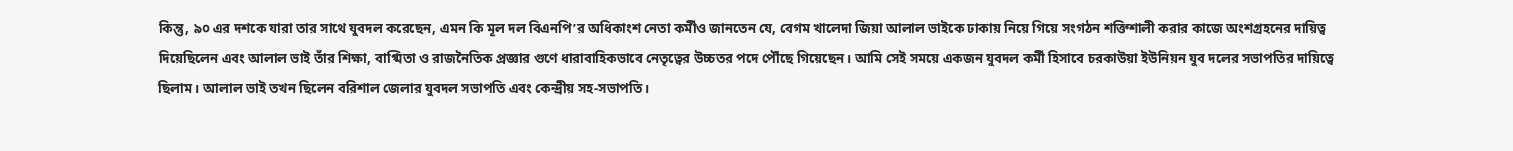কিন্তু, ৯০ এর দশকে যারা তার সাথে যুবদল করেছেন, এমন কি মূল দল বিএনপি’র অধিকাংশ নেতা কর্মীও জানতেন যে, বেগম খালেদা জিয়া আলাল ভাইকে ঢাকায় নিয়ে গিয়ে সংগঠন শক্তিশালী করার কাজে অংশগ্রহনের দায়িত্ব দিয়েছিলেন এবং আলাল ভাই তাঁর শিক্ষা, বাগ্মিতা ও রাজনৈতিক প্রজ্ঞার গুণে ধারাবাহিকভাবে নেতৃত্বের উচ্চতর পদে পৌঁছে গিয়েছেন। আমি সেই সময়ে একজন যুবদল কর্মী হিসাবে চরকাউয়া ইউনিয়ন যুব দলের সভাপতির দায়িত্বে ছিলাম। আলাল ভাই তখন ছিলেন বরিশাল জেলার যুবদল সভাপতি এবং কেন্দ্রীয় সহ-সভাপতি।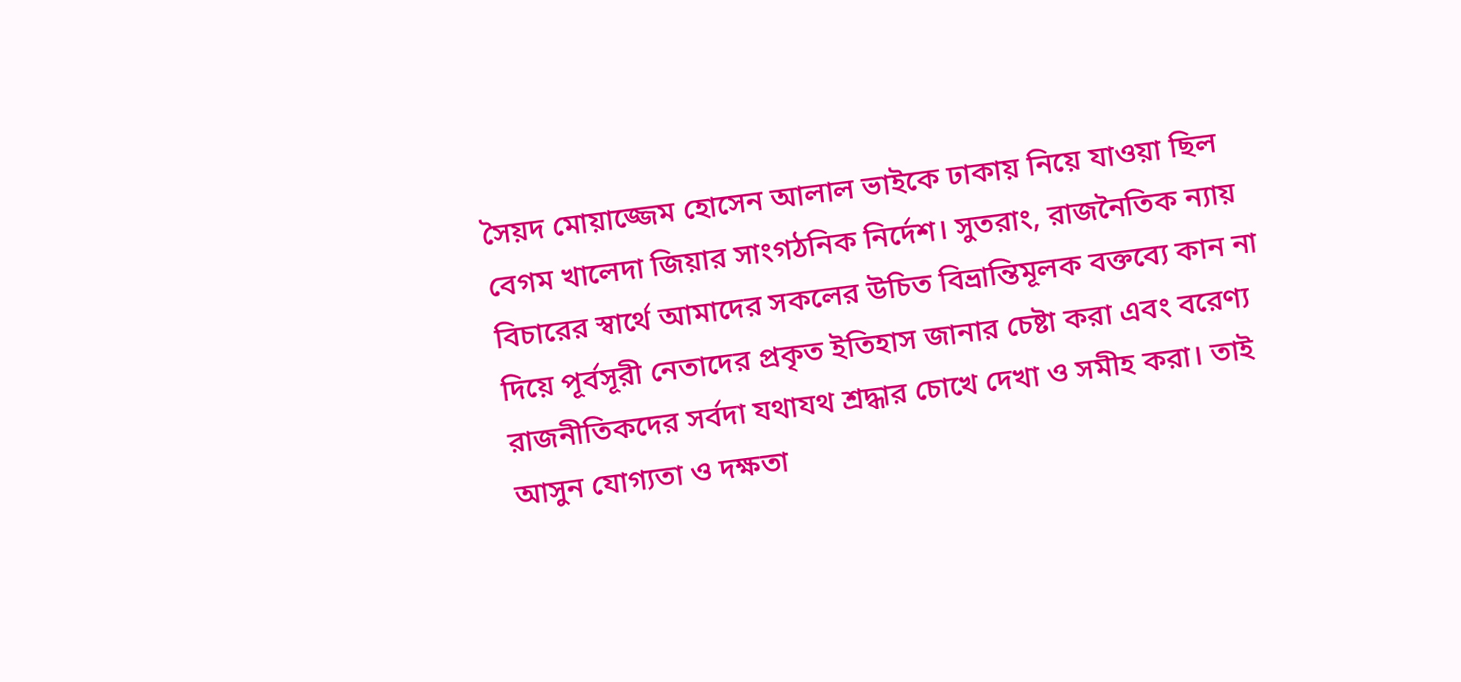সৈয়দ মোয়াজ্জেম হোসেন আলাল ভাইকে ঢাকায় নিয়ে যাওয়া ছিল বেগম খালেদা জিয়ার সাংগঠনিক নির্দেশ। সুতরাং, রাজনৈতিক ন্যায় বিচারের স্বার্থে আমাদের সকলের উচিত বিভ্রান্তিমূলক বক্তব্যে কান না দিয়ে পূর্বসূরী নেতাদের প্রকৃত ইতিহাস জানার চেষ্টা করা এবং বরেণ্য রাজনীতিকদের সর্বদা যথাযথ শ্রদ্ধার চোখে দেখা ও সমীহ করা। তাই আসুন যোগ্যতা ও দক্ষতা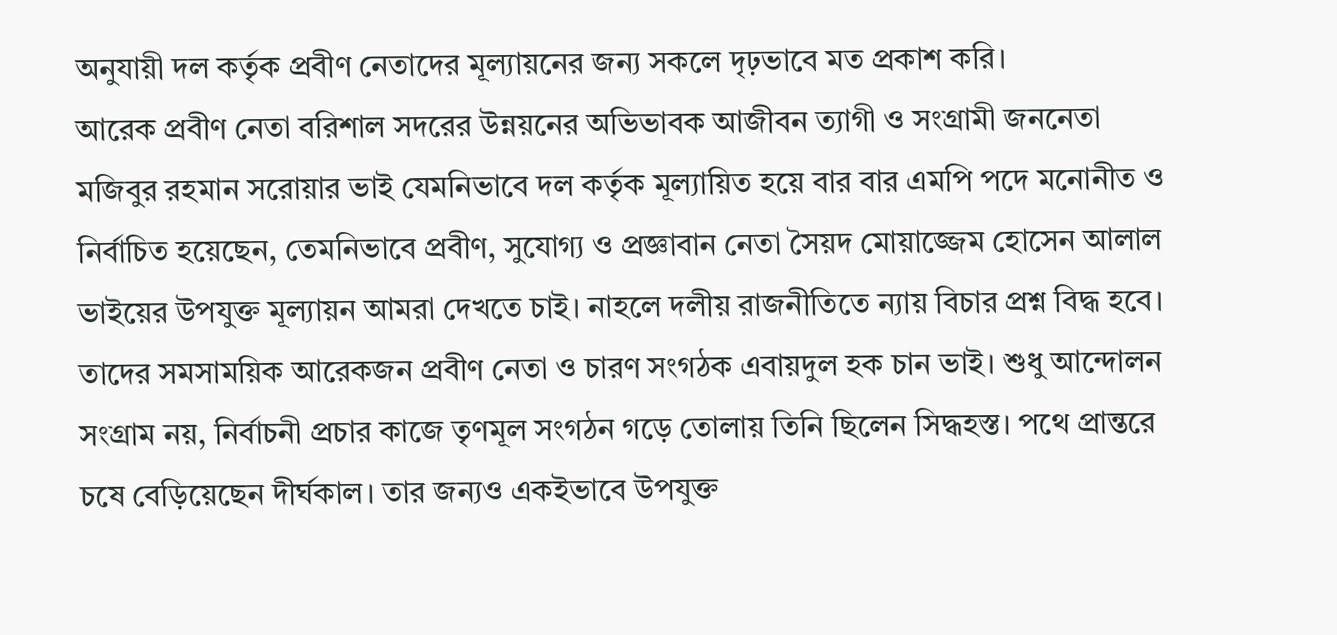অনুযায়ী দল কর্তৃক প্রবীণ নেতাদের মূল্যায়নের জন্য সকলে দৃঢ়ভাবে মত প্রকাশ করি।
আরেক প্রবীণ নেতা বরিশাল সদরের উন্নয়নের অভিভাবক আজীবন ত্যাগী ও সংগ্রামী জননেতা মজিবুর রহমান সরোয়ার ভাই যেমনিভাবে দল কর্তৃক মূল্যায়িত হয়ে বার বার এমপি পদে মনোনীত ও নির্বাচিত হয়েছেন, তেমনিভাবে প্রবীণ, সুযোগ্য ও প্রজ্ঞাবান নেতা সৈয়দ মোয়াজ্জেম হোসেন আলাল ভাইয়ের উপযুক্ত মূল্যায়ন আমরা দেখতে চাই। নাহলে দলীয় রাজনীতিতে ন্যায় বিচার প্রশ্ন বিদ্ধ হবে।
তাদের সমসাময়িক আরেকজন প্রবীণ নেতা ও চারণ সংগঠক এবায়দুল হক চান ভাই। শুধু আন্দোলন সংগ্রাম নয়, নির্বাচনী প্রচার কাজে তৃণমূল সংগঠন গড়ে তোলায় তিনি ছিলেন সিদ্ধহস্ত। পথে প্রান্তরে চষে বেড়িয়েছেন দীর্ঘকাল। তার জন্যও একইভাবে উপযুক্ত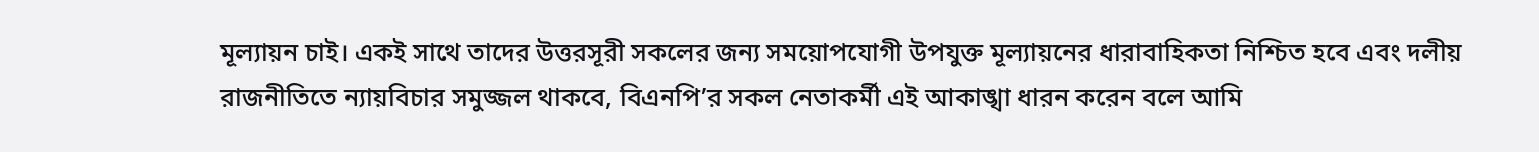মূল্যায়ন চাই। একই সাথে তাদের উত্তরসূরী সকলের জন্য সময়োপযোগী উপযুক্ত মূল্যায়নের ধারাবাহিকতা নিশ্চিত হবে এবং দলীয় রাজনীতিতে ন্যায়বিচার সমুজ্জল থাকবে, বিএনপি’র সকল নেতাকর্মী এই আকাঙ্খা ধারন করেন বলে আমি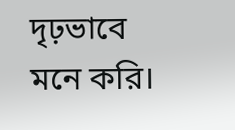দৃঢ়ভাবে মনে করি।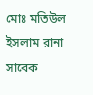মোঃ মতিউল ইসলাম রানা
সাবেক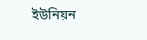ইউনিয়ন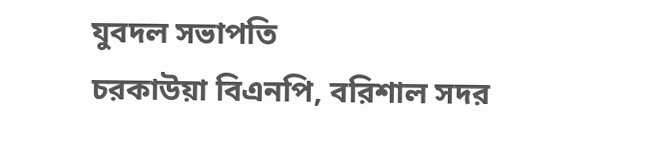যুবদল সভাপতি
চরকাউয়া বিএনপি, বরিশাল সদর